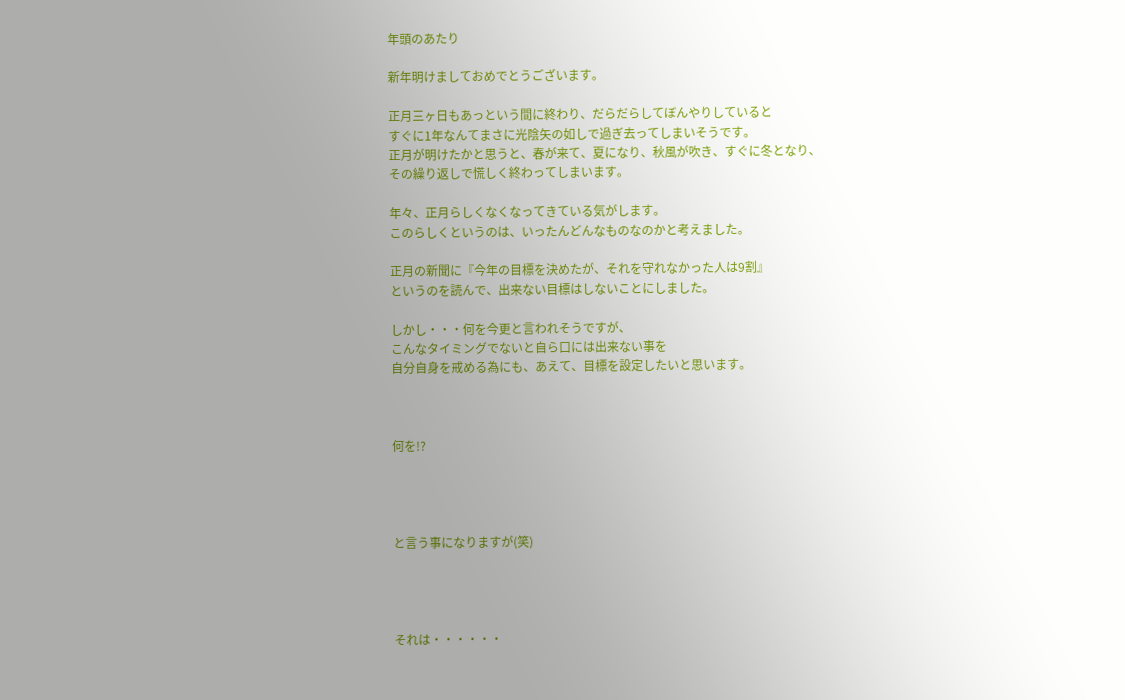年頭のあたり

新年明けましておめでとうございます。

正月三ヶ日もあっという間に終わり、だらだらしてぼんやりしていると
すぐに1年なんてまさに光陰矢の如しで過ぎ去ってしまいそうです。
正月が明けたかと思うと、春が来て、夏になり、秋風が吹き、すぐに冬となり、
その繰り返しで慌しく終わってしまいます。

年々、正月らしくなくなってきている気がします。
このらしくというのは、いったんどんなものなのかと考えました。

正月の新聞に『今年の目標を決めたが、それを守れなかった人は9割』
というのを読んで、出来ない目標はしないことにしました。

しかし・・・何を今更と言われそうですが、
こんなタイミングでないと自ら口には出来ない事を
自分自身を戒める為にも、あえて、目標を設定したいと思います。



何を!?




と言う事になりますが(笑)




それは・・・・・・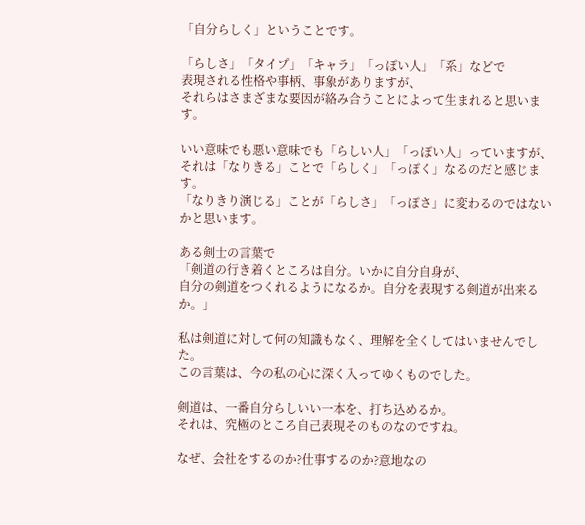「自分らしく」ということです。

「らしさ」「タイプ」「キャラ」「っぽい人」「系」などで
表現される性格や事柄、事象がありますが、
それらはさまざまな要因が絡み合うことによって生まれると思います。

いい意味でも悪い意味でも「らしい人」「っぽい人」っていますが、
それは「なりきる」ことで「らしく」「っぽく」なるのだと感じます。
「なりきり演じる」ことが「らしさ」「っぽさ」に変わるのではないかと思います。

ある剣士の言葉で
「剣道の行き着くところは自分。いかに自分自身が、
自分の剣道をつくれるようになるか。自分を表現する剣道が出来るか。」

私は剣道に対して何の知識もなく、理解を全くしてはいませんでした。
この言葉は、今の私の心に深く入ってゆくものでした。

剣道は、一番自分らしいい一本を、打ち込めるか。
それは、究極のところ自己表現そのものなのですね。

なぜ、会社をするのか?仕事するのか?意地なの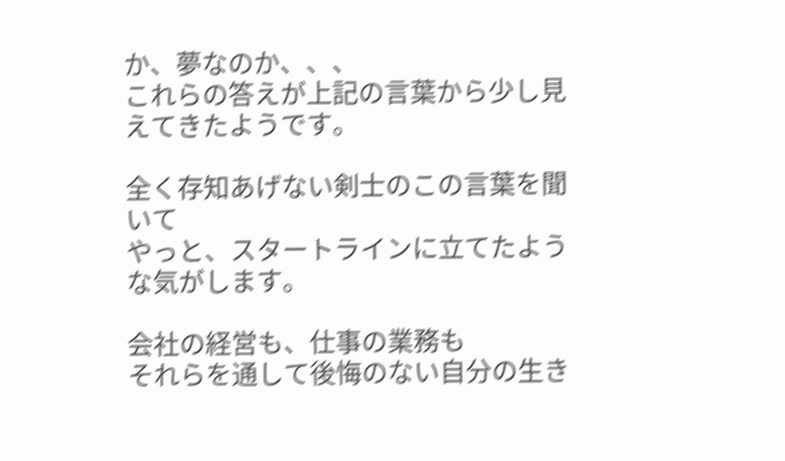か、夢なのか、、、
これらの答えが上記の言葉から少し見えてきたようです。

全く存知あげない剣士のこの言葉を聞いて
やっと、スタートラインに立てたような気がします。

会社の経営も、仕事の業務も
それらを通して後悔のない自分の生き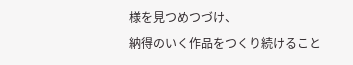様を見つめつづけ、
納得のいく作品をつくり続けること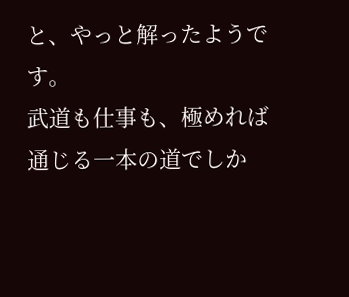と、やっと解ったようです。
武道も仕事も、極めれば通じる一本の道でしか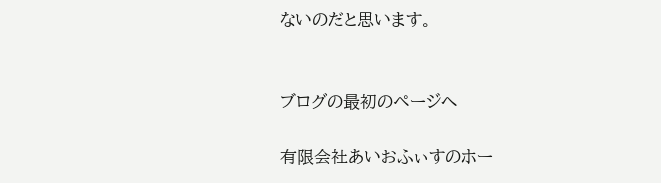ないのだと思います。


ブログの最初のページへ

有限会社あいおふぃすのホー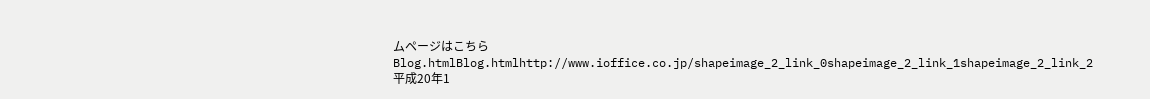ムページはこちら
Blog.htmlBlog.htmlhttp://www.ioffice.co.jp/shapeimage_2_link_0shapeimage_2_link_1shapeimage_2_link_2
平成20年1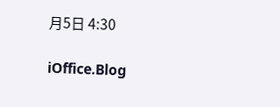月5日 4:30

iOffice.Blog